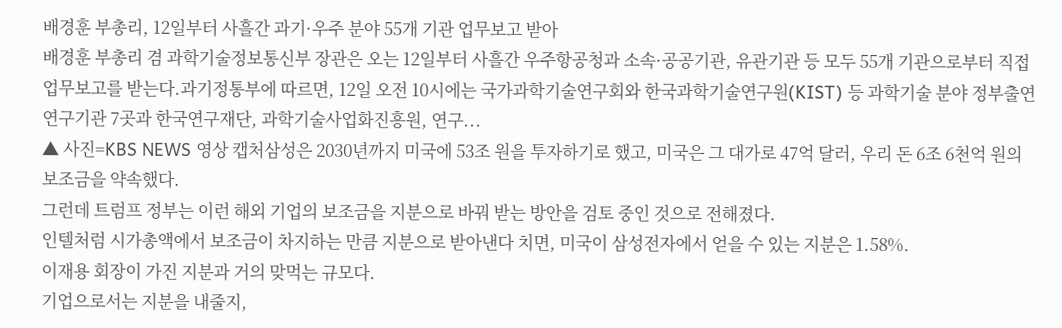배경훈 부총리, 12일부터 사흘간 과기·우주 분야 55개 기관 업무보고 받아
배경훈 부총리 겸 과학기술정보통신부 장관은 오는 12일부터 사흘간 우주항공청과 소속·공공기관, 유관기관 등 모두 55개 기관으로부터 직접 업무보고를 받는다.과기정통부에 따르면, 12일 오전 10시에는 국가과학기술연구회와 한국과학기술연구원(KIST) 등 과학기술 분야 정부출연연구기관 7곳과 한국연구재단, 과학기술사업화진흥원, 연구...
▲ 사진=KBS NEWS 영상 캡처삼성은 2030년까지 미국에 53조 원을 투자하기로 했고, 미국은 그 대가로 47억 달러, 우리 돈 6조 6천억 원의 보조금을 약속했다.
그런데 트럼프 정부는 이런 해외 기업의 보조금을 지분으로 바꿔 받는 방안을 검토 중인 것으로 전해졌다.
인텔처럼 시가총액에서 보조금이 차지하는 만큼 지분으로 받아낸다 치면, 미국이 삼성전자에서 얻을 수 있는 지분은 1.58%.
이재용 회장이 가진 지분과 거의 맞먹는 규모다.
기업으로서는 지분을 내줄지,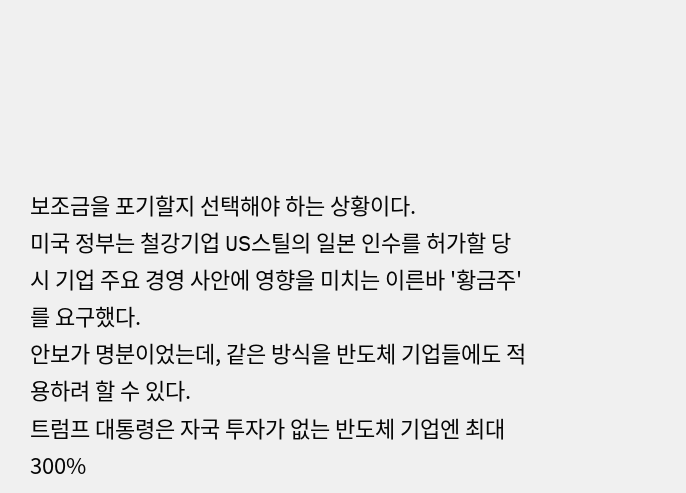보조금을 포기할지 선택해야 하는 상황이다.
미국 정부는 철강기업 US스틸의 일본 인수를 허가할 당시 기업 주요 경영 사안에 영향을 미치는 이른바 '황금주'를 요구했다.
안보가 명분이었는데, 같은 방식을 반도체 기업들에도 적용하려 할 수 있다.
트럼프 대통령은 자국 투자가 없는 반도체 기업엔 최대 300%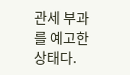관세 부과를 예고한 상태다.